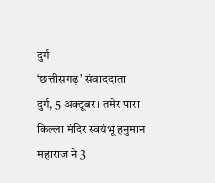दुर्ग
‘छत्तीसगढ़’ संवाददाता
दुर्ग, 5 अक्टूबर। तमेर पारा किल्ला मंदिर स्वयंभू हनुमान महाराज ने 3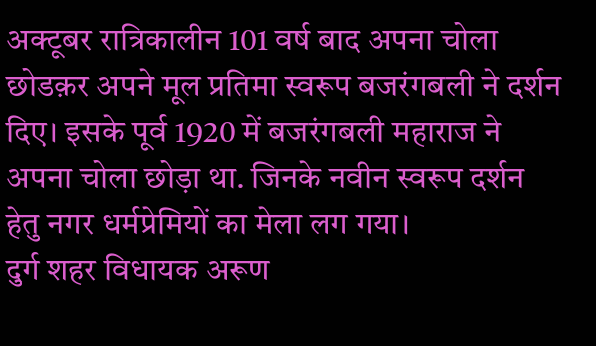अक्टूबर रात्रिकालीन 101 वर्ष बाद अपना चोला छोडक़र अपने मूल प्रतिमा स्वरूप बजरंगबली ने दर्शन दिए। इसके पूर्व 1920 में बजरंगबली महाराज ने अपना चोला छोड़ा था. जिनके नवीन स्वरूप दर्शन हेतु नगर धर्मप्रेमियों का मेला लग गया।
दुर्ग शहर विधायक अरूण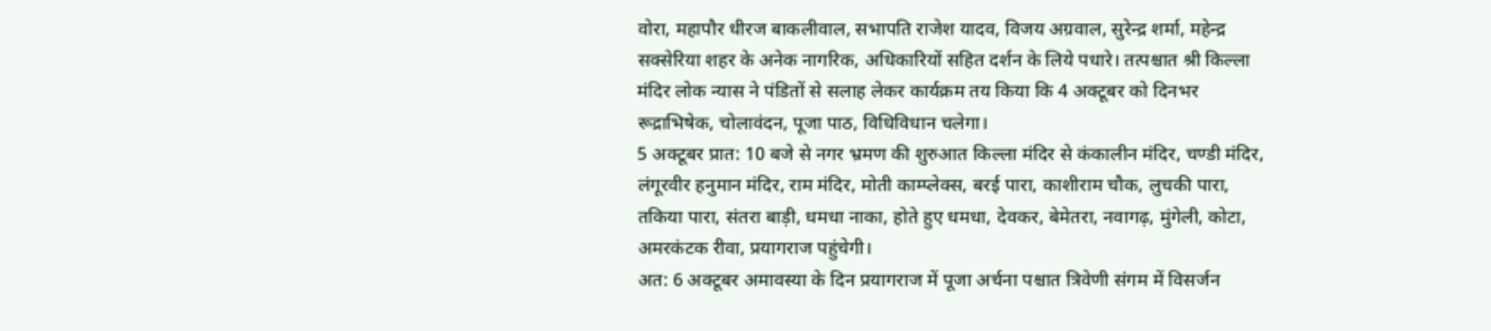वोरा, महापौर धीरज बाकलीवाल, सभापति राजेश यादव, विजय अग्रवाल, सुरेन्द्र शर्मा, महेन्द्र सक्सेरिया शहर के अनेक नागरिक, अधिकारियों सहित दर्शन के लिये पधारे। तत्पश्चात श्री किल्ला मंदिर लोक न्यास ने पंडितों से सलाह लेकर कार्यक्रम तय किया कि 4 अक्टूबर को दिनभर रूद्राभिषेक, चोलावंदन, पूजा पाठ, विधिविधान चलेगा।
5 अक्टूबर प्रात: 10 बजे से नगर भ्रमण की शुरुआत किल्ला मंदिर से कंकालीन मंदिर, चण्डी मंदिर, लंगूरवीर हनुमान मंदिर, राम मंदिर, मोती काम्प्लेक्स, बरई पारा, काशीराम चौक, लुचकी पारा, तकिया पारा, संतरा बाड़ी, धमधा नाका, होते हुए धमधा, देवकर, बेमेतरा, नवागढ़, मुंगेली, कोटा, अमरकंटक रीवा, प्रयागराज पहुंचेगी।
अत: 6 अक्टूबर अमावस्या के दिन प्रयागराज में पूजा अर्चना पश्चात त्रिवेणी संगम में विसर्जन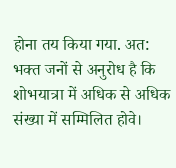होना तय किया गया. अत: भक्त जनों से अनुरोध है कि शोभयात्रा में अधिक से अधिक संख्या में सम्मिलित होवे।